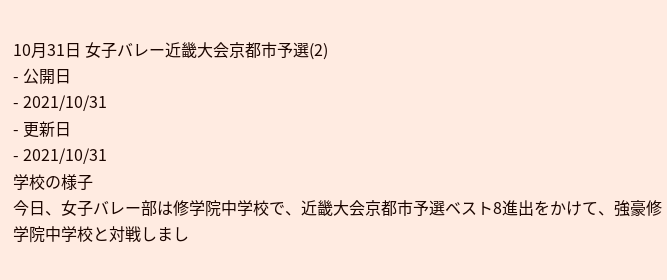10月31日 女子バレー近畿大会京都市予選(2)
- 公開日
- 2021/10/31
- 更新日
- 2021/10/31
学校の様子
今日、女子バレー部は修学院中学校で、近畿大会京都市予選ベスト8進出をかけて、強豪修学院中学校と対戦しまし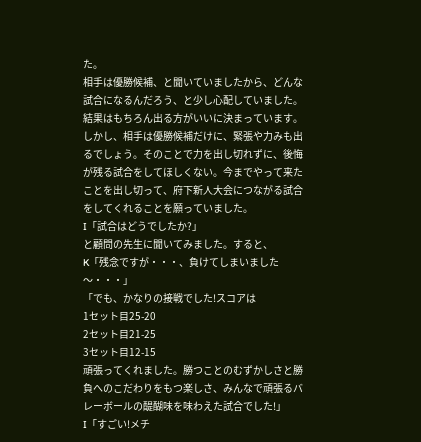た。
相手は優勝候補、と聞いていましたから、どんな試合になるんだろう、と少し心配していました。結果はもちろん出る方がいいに決まっています。しかし、相手は優勝候補だけに、緊張や力みも出るでしょう。そのことで力を出し切れずに、後悔が残る試合をしてほしくない。今までやって来たことを出し切って、府下新人大会につながる試合をしてくれることを願っていました。
I「試合はどうでしたか?」
と顧問の先生に聞いてみました。すると、
K「残念ですが・・・、負けてしまいました〜・・・」
「でも、かなりの接戦でした!スコアは
1セット目25-20
2セット目21-25
3セット目12-15
頑張ってくれました。勝つことのむずかしさと勝負へのこだわりをもつ楽しさ、みんなで頑張るバレーボールの醍醐味を味わえた試合でした!」
I「すごい!メチ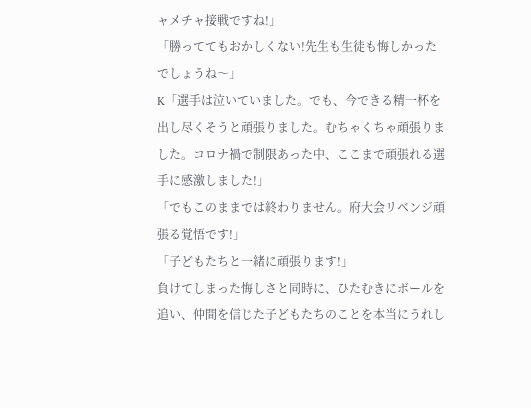ャメチャ接戦ですね!」
「勝っててもおかしくない!先生も生徒も悔しかったでしょうね〜」
K「選手は泣いていました。でも、今できる精一杯を出し尽くそうと頑張りました。むちゃくちゃ頑張りました。コロナ禍で制限あった中、ここまで頑張れる選手に感激しました!」
「でもこのままでは終わりません。府大会リベンジ頑張る覚悟です!」
「子どもたちと一緒に頑張ります!」
負けてしまった悔しさと同時に、ひたむきにボールを追い、仲間を信じた子どもたちのことを本当にうれし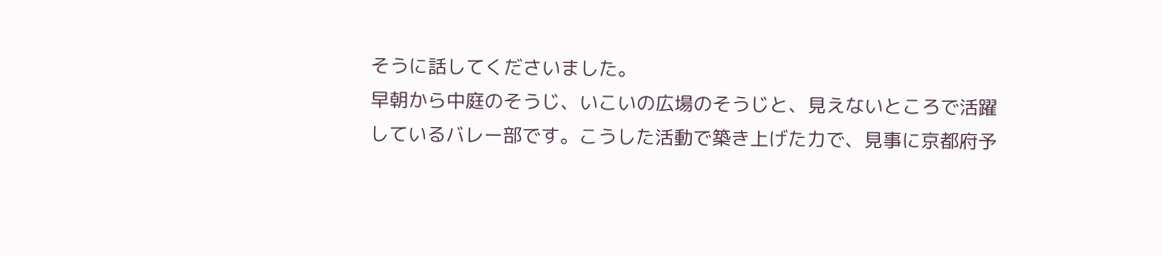そうに話してくださいました。
早朝から中庭のそうじ、いこいの広場のそうじと、見えないところで活躍しているバレー部です。こうした活動で築き上げた力で、見事に京都府予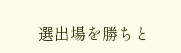選出場を勝ちと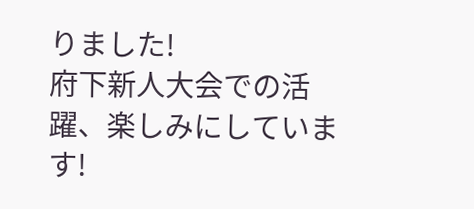りました!
府下新人大会での活躍、楽しみにしています!